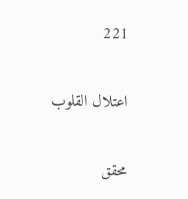221

اعتلال القلوب

محقق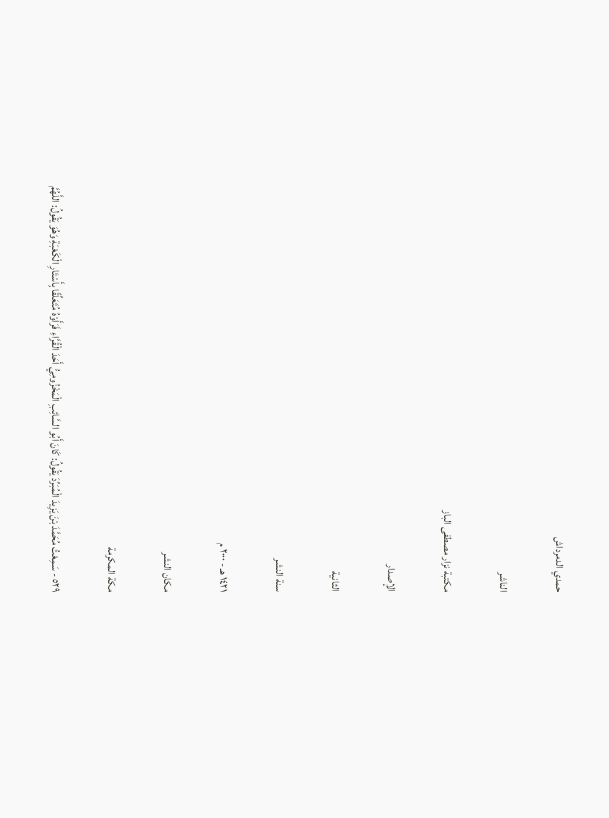حمدي الدمرداش

الناشر

مكتبة نزار مصطفى الباز

الإصدار

الثانية

سنة النشر

١٤٢١ هـ - ٢٠٠٠ م

مكان النشر

مكة المكرمة

٥٢٩ - سَمِعْتُ مُحَمَّدَ بْنَ يَزِيدَ الْمُبَرِّدَ يَقُولُ: كَانَ أَبُو السَّائِبِ الْمَخْزُومِيُّ أَحَدَ الْقُرَّاءِ فَرَأَوْهُ مُتَعَلِّقًا بِأَسْتَارِ الْكَعْبَةِ وَهُوَ يَقُولُ: اللَّهُمَّ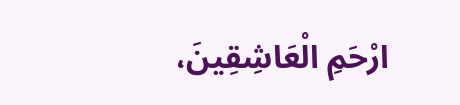ارْحَمِ الْعَاشِقِينَ،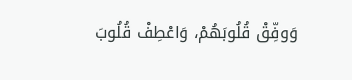وَوفِّقْ قُلُوبَهُمْ، وَاعْطِفْ قُلُوبَ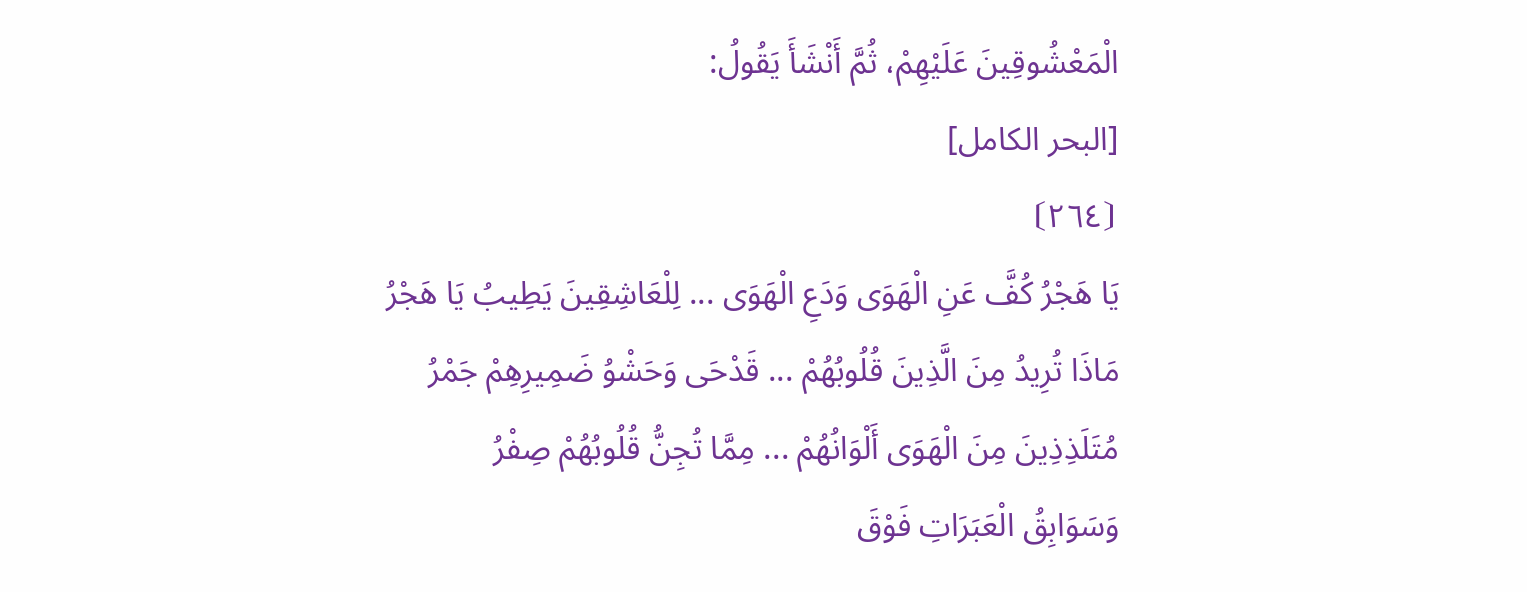الْمَعْشُوقِينَ عَلَيْهِمْ، ثُمَّ أَنْشَأَ يَقُولُ:
[البحر الكامل]
⦗٢٦٤⦘
يَا هَجْرُ كُفَّ عَنِ الْهَوَى وَدَعِ الْهَوَى ... لِلْعَاشِقِينَ يَطِيبُ يَا هَجْرُ
مَاذَا تُرِيدُ مِنَ الَّذِينَ قُلُوبُهُمْ ... قَدْحَى وَحَشْوُ ضَمِيرِهِمْ جَمْرُ
مُتَلَذِذِينَ مِنَ الْهَوَى أَلْوَانُهُمْ ... مِمَّا تُجِنُّ قُلُوبُهُمْ صِفْرُ
وَسَوَابِقُ الْعَبَرَاتِ فَوْقَ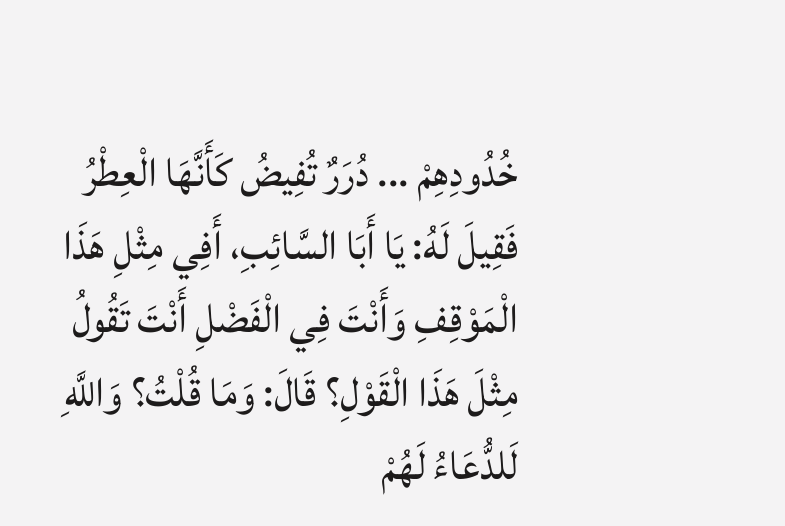خُدُودِهِمْ ... دُرَرٌ تُفِيضُ كَأَنَّهَا الْعِطْرُ
فَقِيلَ لَهُ: يَا أَبَا السَّائِبِ، أَفِي مِثْلِ هَذَا الْمَوْقِفِ وَأَنْتَ فِي الْفَضْلِ أَنْتَ تَقُولُ مِثْلَ هَذَا الْقَوْلِ؟ قَالَ: وَمَا قُلْتُ؟ وَاللَّهِ لَلدُّعَاءُ لَهُمْ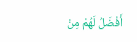أَفْضَلُ لَهُمْ مِنْ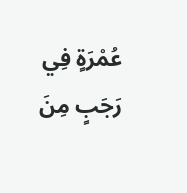عُمْرَةٍ فِي رَجَبٍ مِنَ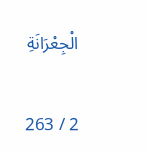الْجِعْرَانَةِ

2 / 263